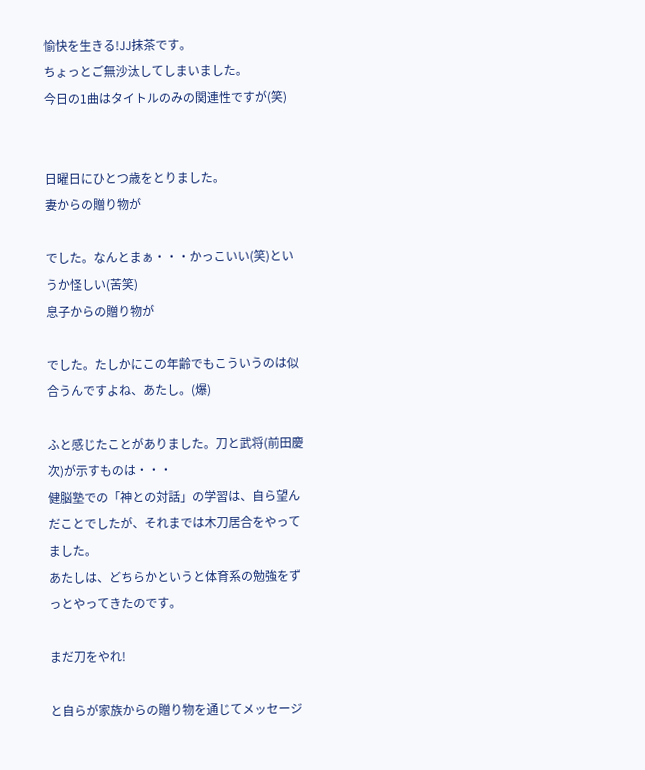愉快を生きる!JJ抹茶です。
ちょっとご無沙汰してしまいました。
今日の1曲はタイトルのみの関連性ですが(笑)


日曜日にひとつ歳をとりました。
妻からの贈り物が

でした。なんとまぁ・・・かっこいい(笑)というか怪しい(苦笑)
息子からの贈り物が

でした。たしかにこの年齢でもこういうのは似合うんですよね、あたし。(爆)

ふと感じたことがありました。刀と武将(前田慶次)が示すものは・・・
健脳塾での「神との対話」の学習は、自ら望んだことでしたが、それまでは木刀居合をやってました。
あたしは、どちらかというと体育系の勉強をずっとやってきたのです。

まだ刀をやれ!

と自らが家族からの贈り物を通じてメッセージ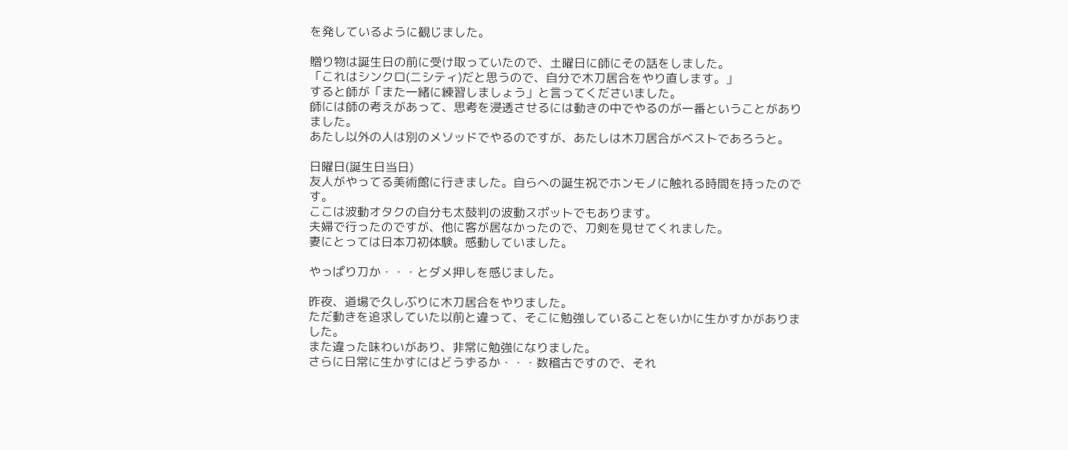を発しているように観じました。

贈り物は誕生日の前に受け取っていたので、土曜日に師にその話をしました。
「これはシンクロ(ニシティ)だと思うので、自分で木刀居合をやり直します。」
すると師が「また一緒に練習しましょう」と言ってくださいました。
師には師の考えがあって、思考を浸透させるには動きの中でやるのが一番ということがありました。
あたし以外の人は別のメソッドでやるのですが、あたしは木刀居合がベストであろうと。

日曜日(誕生日当日)
友人がやってる美術館に行きました。自らへの誕生祝でホンモノに触れる時間を持ったのです。
ここは波動オタクの自分も太鼓判の波動スポットでもあります。
夫婦で行ったのですが、他に客が居なかったので、刀剣を見せてくれました。
妻にとっては日本刀初体験。感動していました。

やっぱり刀か・・・とダメ押しを感じました。

昨夜、道場で久しぶりに木刀居合をやりました。
ただ動きを追求していた以前と違って、そこに勉強していることをいかに生かすかがありました。
また違った味わいがあり、非常に勉強になりました。
さらに日常に生かすにはどうずるか・・・数稽古ですので、それ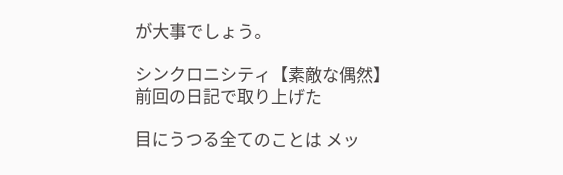が大事でしょう。

シンクロニシティ【素敵な偶然】
前回の日記で取り上げた

目にうつる全てのことは メッ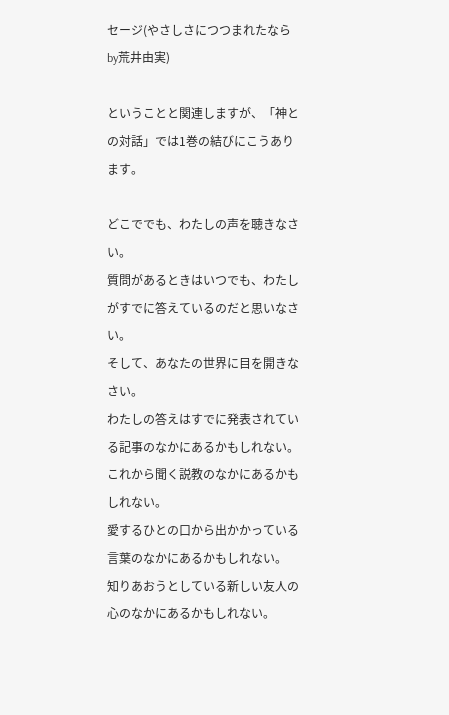セージ(やさしさにつつまれたならby荒井由実)

ということと関連しますが、「神との対話」では1巻の結びにこうあります。

どこででも、わたしの声を聴きなさい。
質問があるときはいつでも、わたしがすでに答えているのだと思いなさい。
そして、あなたの世界に目を開きなさい。
わたしの答えはすでに発表されている記事のなかにあるかもしれない。
これから聞く説教のなかにあるかもしれない。
愛するひとの口から出かかっている言葉のなかにあるかもしれない。
知りあおうとしている新しい友人の心のなかにあるかもしれない。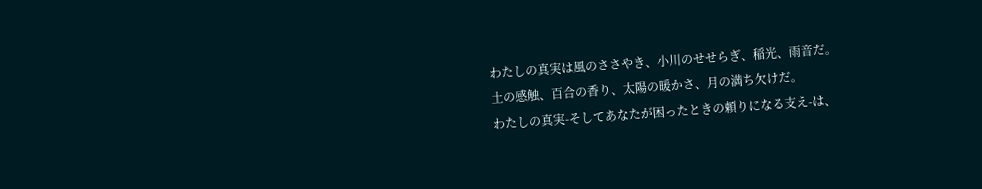わたしの真実は風のささやき、小川のせせらぎ、稲光、雨音だ。
土の感触、百合の香り、太陽の暖かさ、月の満ち欠けだ。
わたしの真実-そしてあなたが困ったときの頼りになる支え-は、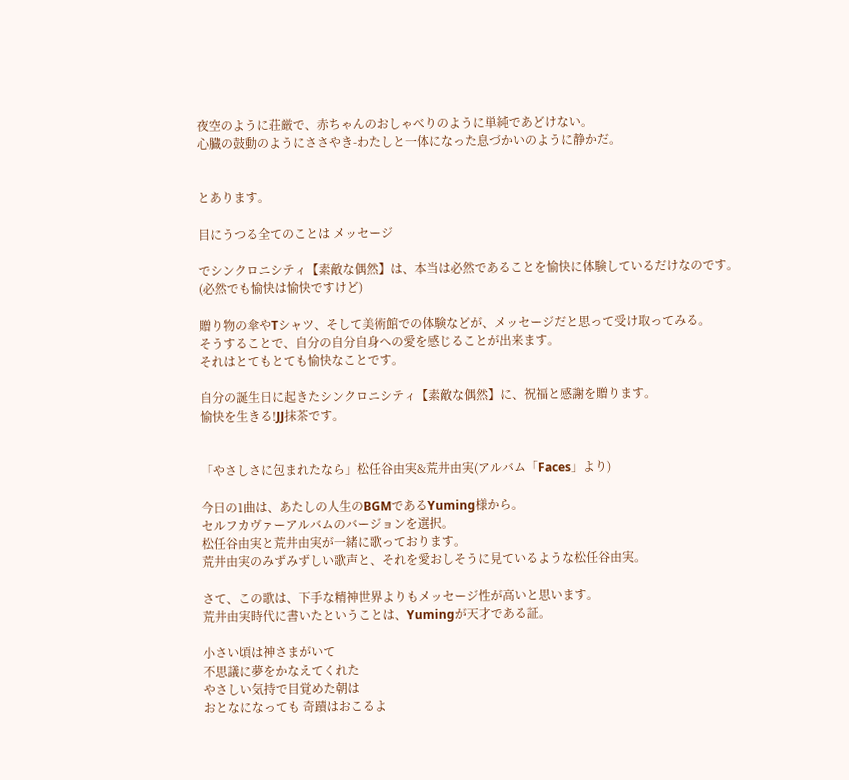夜空のように荘厳で、赤ちゃんのおしゃべりのように単純であどけない。
心臓の鼓動のようにささやき-わたしと一体になった息づかいのように静かだ。


とあります。

目にうつる全てのことは メッセージ

でシンクロニシティ【素敵な偶然】は、本当は必然であることを愉快に体験しているだけなのです。
(必然でも愉快は愉快ですけど)

贈り物の傘やTシャツ、そして美術館での体験などが、メッセージだと思って受け取ってみる。
そうすることで、自分の自分自身への愛を感じることが出来ます。
それはとてもとても愉快なことです。

自分の誕生日に起きたシンクロニシティ【素敵な偶然】に、祝福と感謝を贈ります。
愉快を生きる!JJ抹茶です。


「やさしさに包まれたなら」松任谷由実&荒井由実(アルバム「Faces」より)

今日の1曲は、あたしの人生のBGMであるYuming様から。
セルフカヴァーアルバムのバージョンを選択。
松任谷由実と荒井由実が一緒に歌っております。
荒井由実のみずみずしい歌声と、それを愛おしそうに見ているような松任谷由実。

さて、この歌は、下手な精神世界よりもメッセージ性が高いと思います。
荒井由実時代に書いたということは、Yumingが天才である証。

小さい頃は神さまがいて
不思議に夢をかなえてくれた
やさしい気持で目覚めた朝は
おとなになっても 奇蹟はおこるよ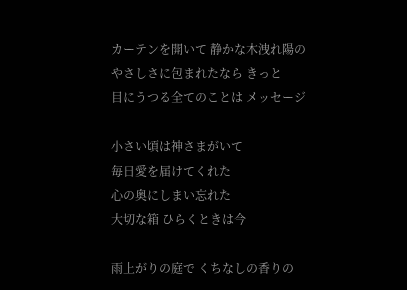カーテンを開いて 静かな木洩れ陽の
やさしさに包まれたなら きっと
目にうつる全てのことは メッセージ

小さい頃は神さまがいて
毎日愛を届けてくれた
心の奥にしまい忘れた
大切な箱 ひらくときは今

雨上がりの庭で くちなしの香りの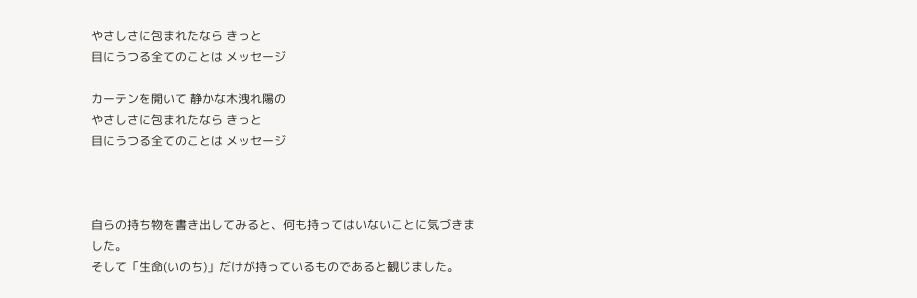やさしさに包まれたなら きっと
目にうつる全てのことは メッセージ

カーテンを開いて 静かな木洩れ陽の
やさしさに包まれたなら きっと
目にうつる全てのことは メッセージ



自らの持ち物を書き出してみると、何も持ってはいないことに気づきました。
そして「生命(いのち)」だけが持っているものであると観じました。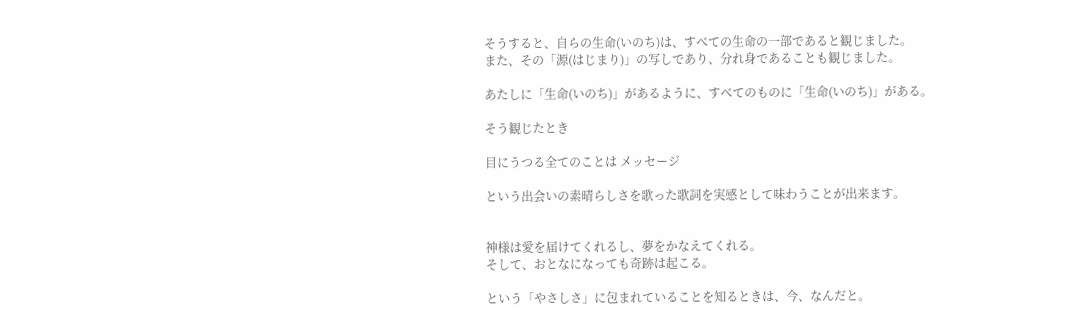そうすると、自らの生命(いのち)は、すべての生命の一部であると観じました。
また、その「源(はじまり)」の写しであり、分れ身であることも観じました。

あたしに「生命(いのち)」があるように、すべてのものに「生命(いのち)」がある。

そう観じたとき

目にうつる全てのことは メッセージ

という出会いの素晴らしさを歌った歌詞を実感として味わうことが出来ます。


神様は愛を届けてくれるし、夢をかなえてくれる。
そして、おとなになっても奇跡は起こる。

という「やさしさ」に包まれていることを知るときは、今、なんだと。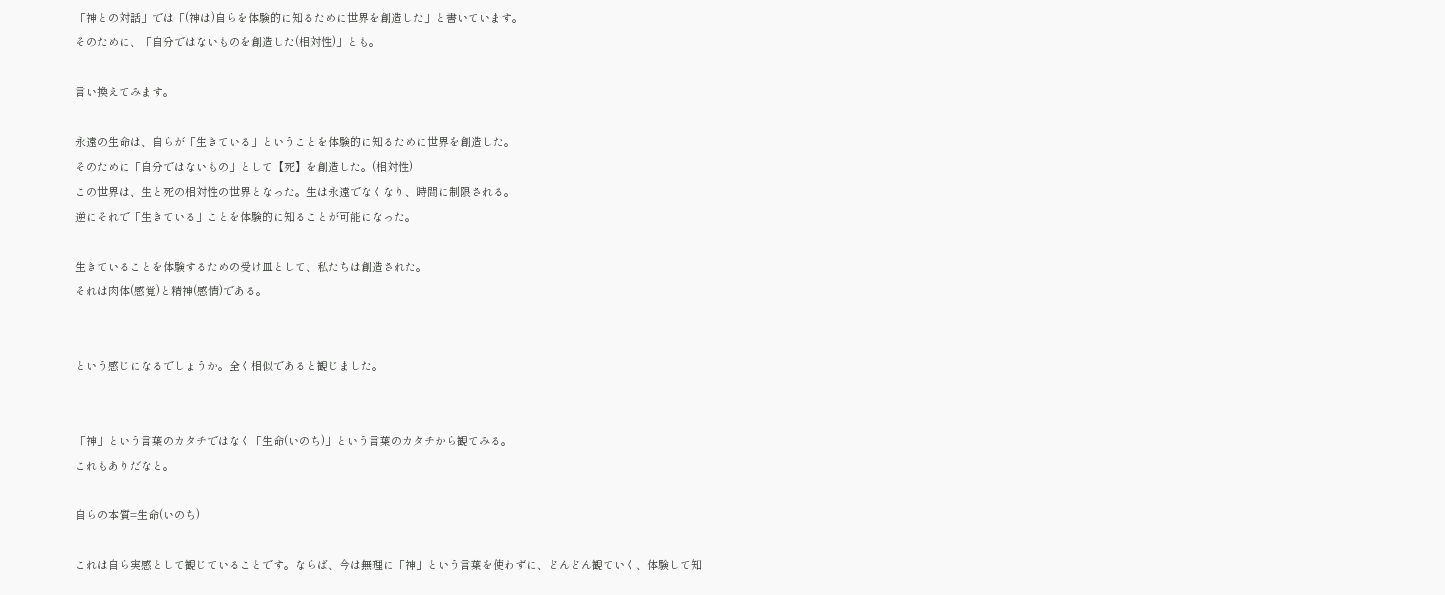「神との対話」では「(神は)自らを体験的に知るために世界を創造した」と書いています。
そのために、「自分ではないものを創造した(相対性)」とも。

言い換えてみます。

永遠の生命は、自らが「生きている」ということを体験的に知るために世界を創造した。
そのために「自分ではないもの」として【死】を創造した。(相対性)
この世界は、生と死の相対性の世界となった。生は永遠でなくなり、時間に制限される。
逆にそれで「生きている」ことを体験的に知ることが可能になった。

生きていることを体験するための受け皿として、私たちは創造された。
それは肉体(感覚)と精神(感情)である。


という感じになるでしょうか。全く相似であると観じました。


「神」という言葉のカタチではなく「生命(いのち)」という言葉のカタチから観てみる。
これもありだなと。

自らの本質=生命(いのち)

これは自ら実感として観じていることです。ならば、今は無理に「神」という言葉を使わずに、どんどん観ていく、体験して知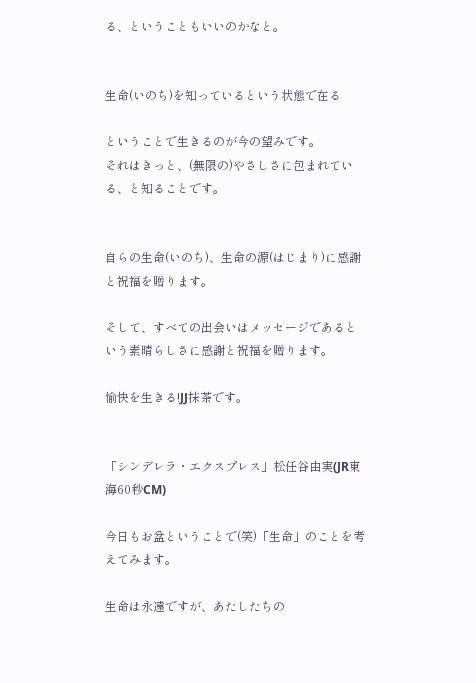る、ということもいいのかなと。


生命(いのち)を知っているという状態で在る

ということで生きるのが今の望みです。
それはきっと、(無限の)やさしさに包まれている、と知ることです。


自らの生命(いのち)、生命の源(はじまり)に感謝と祝福を贈ります。

そして、すべての出会いはメッセージであるという素晴らしさに感謝と祝福を贈ります。

愉快を生きる!JJ抹茶です。


「シンデレラ・エクスプレス」松任谷由実(JR東海60秒CM)

今日もお盆ということで(笑)「生命」のことを考えてみます。

生命は永遠ですが、あたしたちの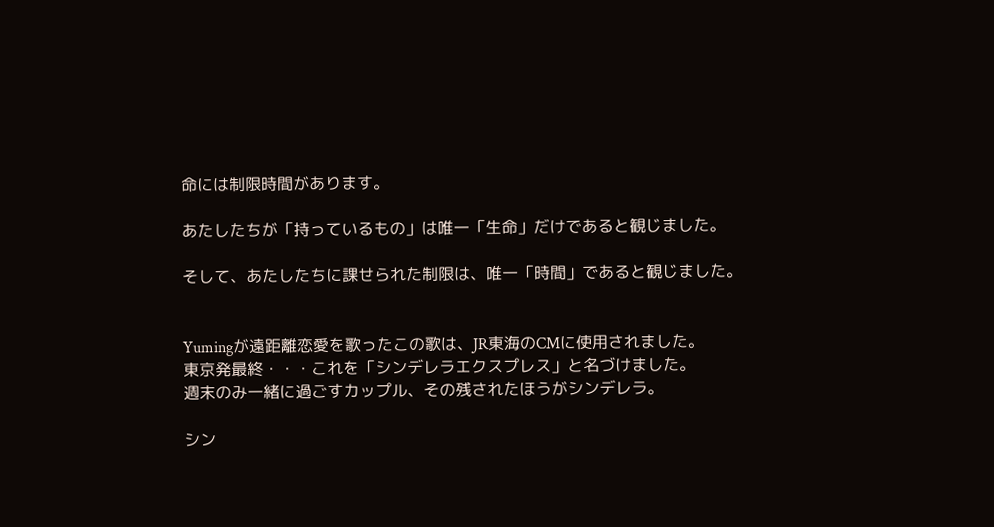命には制限時間があります。

あたしたちが「持っているもの」は唯一「生命」だけであると観じました。

そして、あたしたちに課せられた制限は、唯一「時間」であると観じました。


Yumingが遠距離恋愛を歌ったこの歌は、JR東海のCMに使用されました。
東京発最終・・・これを「シンデレラエクスプレス」と名づけました。
週末のみ一緒に過ごすカップル、その残されたほうがシンデレラ。

シン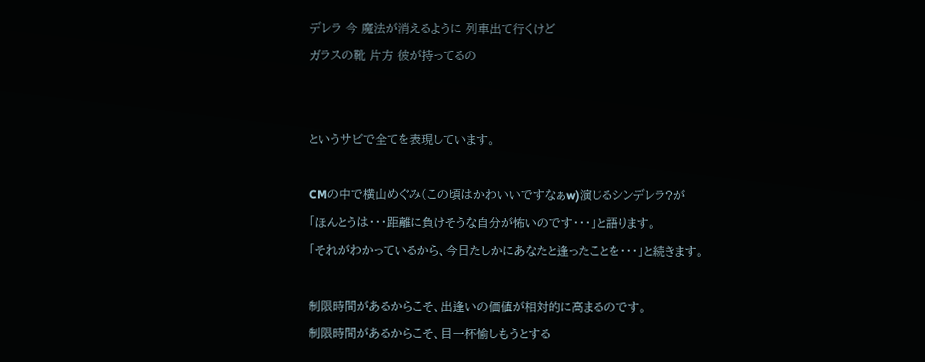デレラ 今 魔法が消えるように 列車出て行くけど
ガラスの靴 片方 彼が持ってるの


というサビで全てを表現しています。

CMの中で横山めぐみ(この頃はかわいいですなぁw)演じるシンデレラ?が
「ほんとうは・・・距離に負けそうな自分が怖いのです・・・」と語ります。
「それがわかっているから、今日たしかにあなたと逢ったことを・・・」と続きます。

制限時間があるからこそ、出逢いの価値が相対的に高まるのです。
制限時間があるからこそ、目一杯愉しもうとする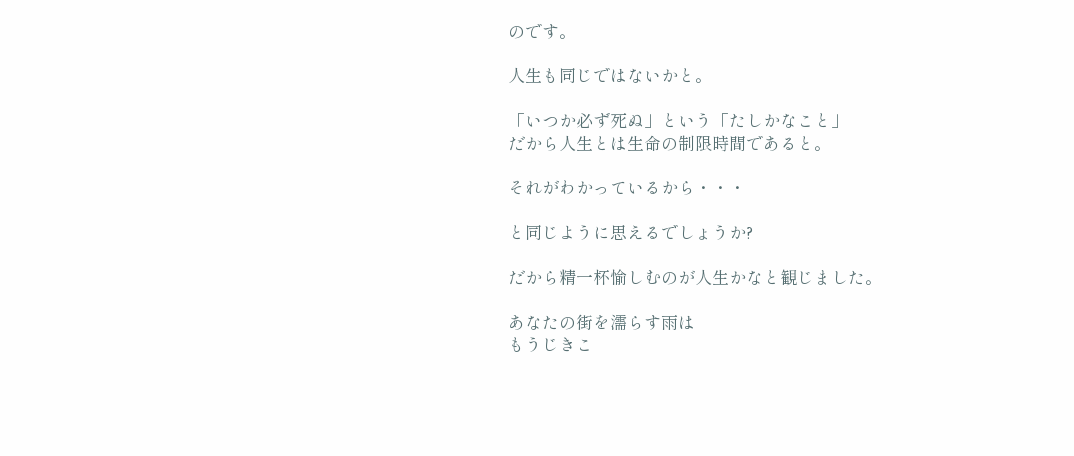のです。

人生も同じではないかと。

「いつか必ず死ぬ」という「たしかなこと」
だから人生とは生命の制限時間であると。

それがわかっているから・・・

と同じように思えるでしょうか?

だから精一杯愉しむのが人生かなと観じました。

あなたの街を濡らす雨は
もうじきこ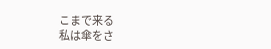こまで来る
私は傘をさ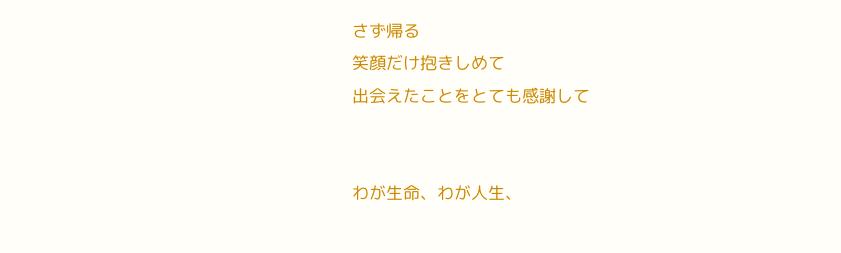さず帰る
笑顔だけ抱きしめて
出会えたことをとても感謝して


わが生命、わが人生、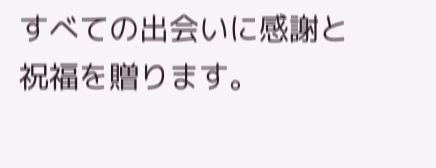すべての出会いに感謝と祝福を贈ります。